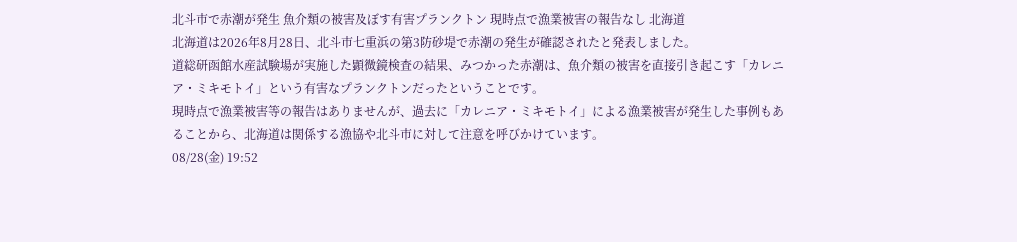北斗市で赤潮が発生 魚介類の被害及ぼす有害プランクトン 現時点で漁業被害の報告なし 北海道
北海道は2026年8月28日、北斗市七重浜の第3防砂堤で赤潮の発生が確認されたと発表しました。
道総研函館水産試験場が実施した顕微鏡検査の結果、みつかった赤潮は、魚介類の被害を直接引き起こす「カレニア・ミキモトイ」という有害なプランクトンだったということです。
現時点で漁業被害等の報告はありませんが、過去に「カレニア・ミキモトイ」による漁業被害が発生した事例もあることから、北海道は関係する漁協や北斗市に対して注意を呼びかけています。
08/28(金) 19:52